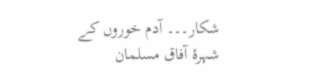شکار۔۔۔ آدم خوروں کے شہرۂ آفاق مسلمان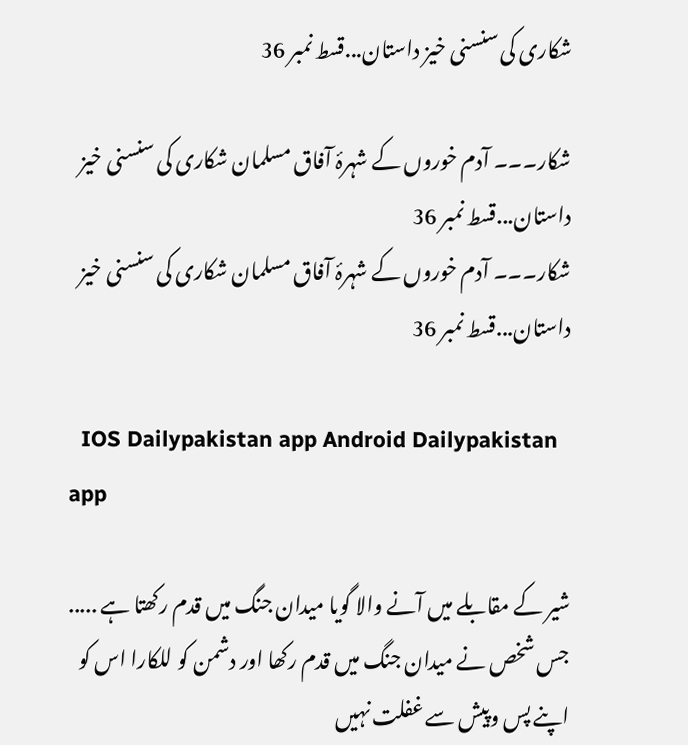شکاری کی سنسنی خیز داستان...قسط نمبر 36

شکار۔۔۔ آدم خوروں کے شہرۂ آفاق مسلمان شکاری کی سنسنی خیز داستان...قسط نمبر 36
شکار۔۔۔ آدم خوروں کے شہرۂ آفاق مسلمان شکاری کی سنسنی خیز داستان...قسط نمبر 36

  IOS Dailypakistan app Android Dailypakistan app

شیر کے مقابلے میں آنے والا گویا میدان جنگ میں قدم رکھتا ہے ..... جس شخص نے میدان جنگ میں قدم رکھا اور دشمن کو للکارا اس کو اپنے پس وپیش سے غفلت نہیں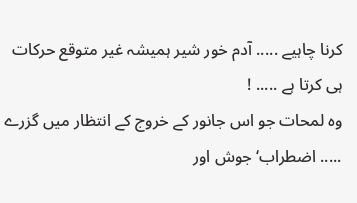کرنا چاہیے ..... آدم خور شیر ہمیشہ غیر متوقع حرکات ہی کرتا ہے ..... !
وہ لمحات جو اس جانور کے خروج کے انتظار میں گزرے ..... اضطراب‘ جوش اور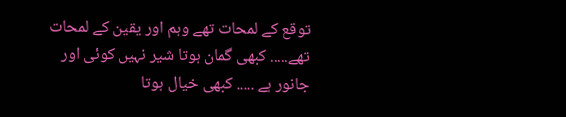توقع کے لمحات تھے وہم اور یقین کے لمحات تھے..... کبھی گمان ہوتا شیر نہیں کوئی اور جانور ہے ..... کبھی خیال ہوتا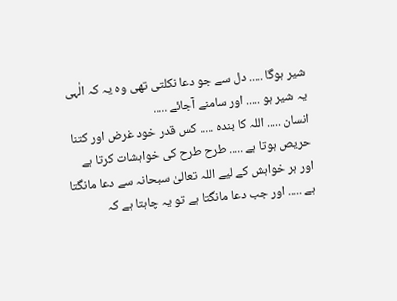شیر ہوگا ..... دل سے جو دعا نکلتی تھی وہ یہ کہ الٰہی یہ شیر ہو ..... اور سامنے آجائے .....
انسان ..... اللہ کا بندہ ..... کس قدر خود غرض اور کتنا حریص ہوتا ہے ..... طرح طرح کی خواہشات کرتا ہے اور ہر خواہش کے لیے اللہ تعالیٰ سبحانہ سے دعا مانگتا ہے ..... اور جب دعا مانگتا ہے تو یہ چاہتا ہے کہ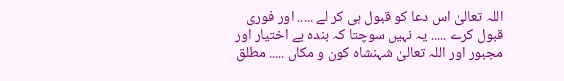اللہ تعالیٰ اس دعا کو قبول ہی کر لے ..... اور فوری قبول کرے ..... یہ نہیں سوچتا کہ بندہ بے اختیار اور مجبور اور اللہ تعالیٰ شہنشاہ کون و مکاں ..... مطلق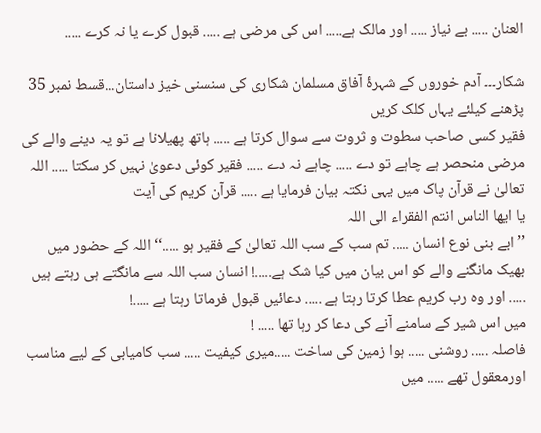العنان ..... بے نیاز ..... اور مالک ہے..... اس کی مرضی ہے ..... قبول کرے یا نہ کرے .....

شکار۔۔۔ آدم خوروں کے شہرۂ آفاق مسلمان شکاری کی سنسنی خیز داستان...قسط نمبر 35 پڑھنے کیلئے یہاں کلک کریں
فقیر کسی صاحب سطوت و ثروت سے سوال کرتا ہے ..... ہاتھ پھیلانا ہے تو یہ دینے والے کی مرضی منحصر ہے چاہے تو دے ..... چاہے نہ دے ..... فقیر کوئی دعویٰ نہیں کر سکتا ..... اللہ تعالیٰ نے قرآن پاک میں یہی نکتہ بیان فرمایا ہے ..... قرآن کریم کی آیت
یا ایھا الناس انتم الفقراء الی اللہ
’’ابے بنی نوع انسان ..... تم سب کے سب اللہ تعالیٰ کے فقیر ہو .....‘‘ اللہ کے حضور میں بھیک مانگنے والے کو اس بیان میں کیا شک ہے.....! انسان سب اللہ سے مانگتے ہی رہتے ہیں ..... اور وہ رب کریم عطا کرتا رہتا ہے ..... دعائیں قبول فرماتا رہتا ہے .....!
میں اس شیر کے سامنے آنے کی دعا کر رہا تھا ..... !
فاصلہ ..... روشنی ..... ہوا زمین کی ساخت .....میری کیفیت ..... سب کامیابی کے لیے مناسب اورمعقول تھے ..... میں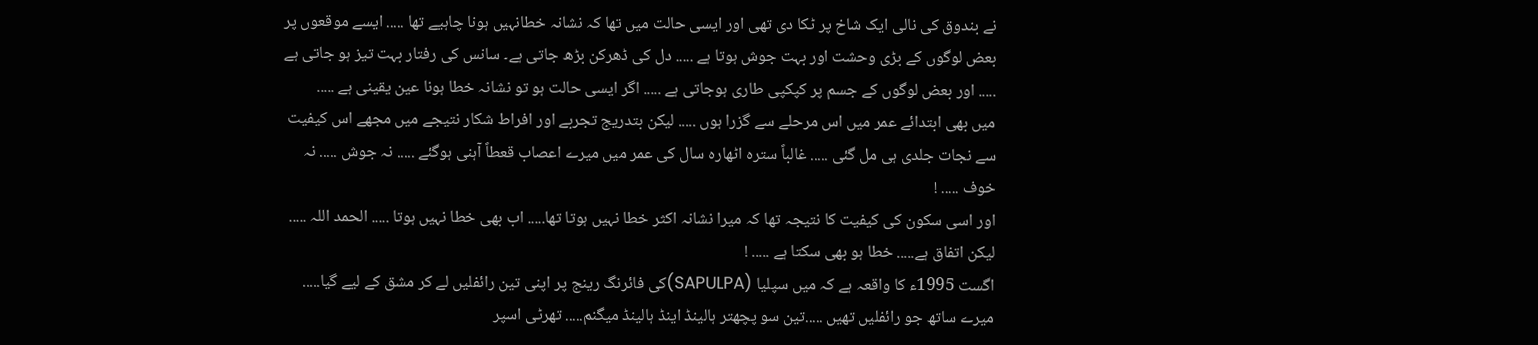نے بندوق کی نالی ایک شاخ پر ٹکا دی تھی اور ایسی حالت میں تھا کہ نشانہ خطانہیں ہونا چاہیے تھا ..... ایسے موقعوں پر بعض لوگوں کے بڑی وحشت اور بہت جوش ہوتا ہے ..... دل کی ڈھرکن بڑھ جاتی ہے۔ سانس کی رفتار بہت تیز ہو جاتی ہے ..... اور بعض لوگوں کے جسم پر کپکپی طاری ہوجاتی ہے ..... اگر ایسی حالت ہو تو نشانہ خطا ہونا عین یقینی ہے .....
میں بھی ابتدائے عمر میں اس مرحلے سے گزرا ہوں ..... لیکن بتدریج تجربے اور افراط شکار نتیجے میں مجھے اس کیفیت سے نجات جلدی ہی مل گئی ..... غالباً سترہ اٹھارہ سال کی عمر میں میرے اعصاب قعطاً آہنی ہوگئے ..... نہ جوش ..... نہ خوف ..... !
اور اسی سکون کی کیفیت کا نتیجہ تھا کہ میرا نشانہ اکثر خطا نہیں ہوتا تھا..... اب بھی خطا نہیں ہوتا ..... الحمد اللہ ..... لیکن اتفاق ہے..... خطا ہو بھی سکتا ہے ..... !
اگست 1995ء کا واقعہ ہے کہ میں سپلیا (SAPULPA)کی فائرنگ رینج پر اپنی تین رائفلیں لے کر مشق کے لیے گیا..... میرے ساتھ جو رائفلیں تھیں .....تین سو پچھتر ہالینڈ اینڈ ہالینڈ میگنم..... تھرٹی اسپر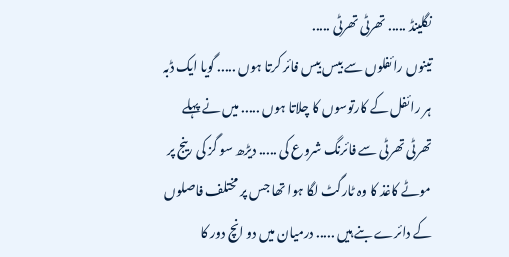نگلینڈ ..... تھرٹی تھرٹی .....
تینوں رائفلوں سے بیس بیس فائر کرتا ہوں ..... گویا ایک ڈبہ ہر رائفل کے کارتوسوں کا چلاتا ہوں ..... میں نے پہلے تھرٹی تھرٹی سے فائرنگ شروع کی ..... دیڑھ سو گز کی رینج پر موٹے کاغذ کا وہ ٹارگٹ لگا ہوا تھا جس پر مختلف فاصلوں کے دائرے بنے ہیں ..... درمیان میں دو انچ دور کا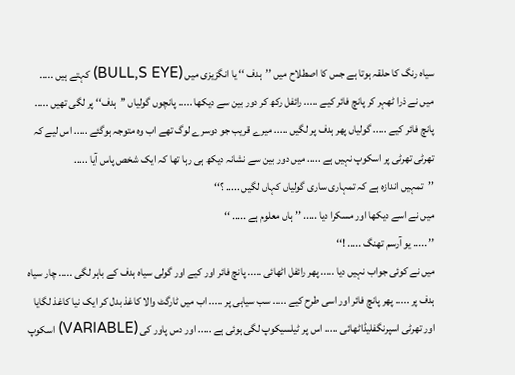سیاہ رنگ کا حلقہ ہوتا ہے جس کا اصطلاح میں ’’ہدف ‘‘ یا انگزیزی میں (BULL,S EYE) کہتے ہیں .....
میں نے ذرا ٹھہر کر پانچ فائر کیے ..... رائفل رکھ کر دور بین سے دیکھا ..... پانچوں گولیاں ’’ہدف‘‘ پر لگی تھیں ..... پانچ فائر کیے ..... گولیاں پھر ہدف پر لگیں ..... میرے قریب جو دوسرے لوگ تھے اب وہ متوجہ ہوگئے ..... اس لیے کہ تھرٹی تھرٹی پر اسکوپ نہیں ہے ..... میں دور بین سے نشانہ دیکھ ہی رہا تھا کہ ایک شخص پاس آیا .....
’’تمہیں اندازہ ہے کہ تمہاری ساری گولیاں کہاں لگیں ..... ؟‘‘
میں نے اسے دیکھا اور مسکرا دیا ..... ’’ہاں معلوم ہے ..... ‘‘
’’ ..... یو آرسم تھنگ ..... !‘‘
میں نے کوئی جواب نہیں دیا ..... پھر رائفل اٹھائی ..... پانچ فائر اور کیے اور گولی سیاہ ہدف کے باہر لگی ..... چار سیاہ ہدف پر ..... پھر پانچ فائر اور اسی طرح کیے ..... سب سیاہی پر ..... اب میں ٹارگٹ والا کاغذ بدل کر ایک نیا کاغذ لگایا اور تھرٹی اسپرنگفلیڈاٹھائی ..... اس پر ٹیلسیکوپ لگی ہوئی ہے ..... اور دس پاور کی (VARIABLE) اسکوپ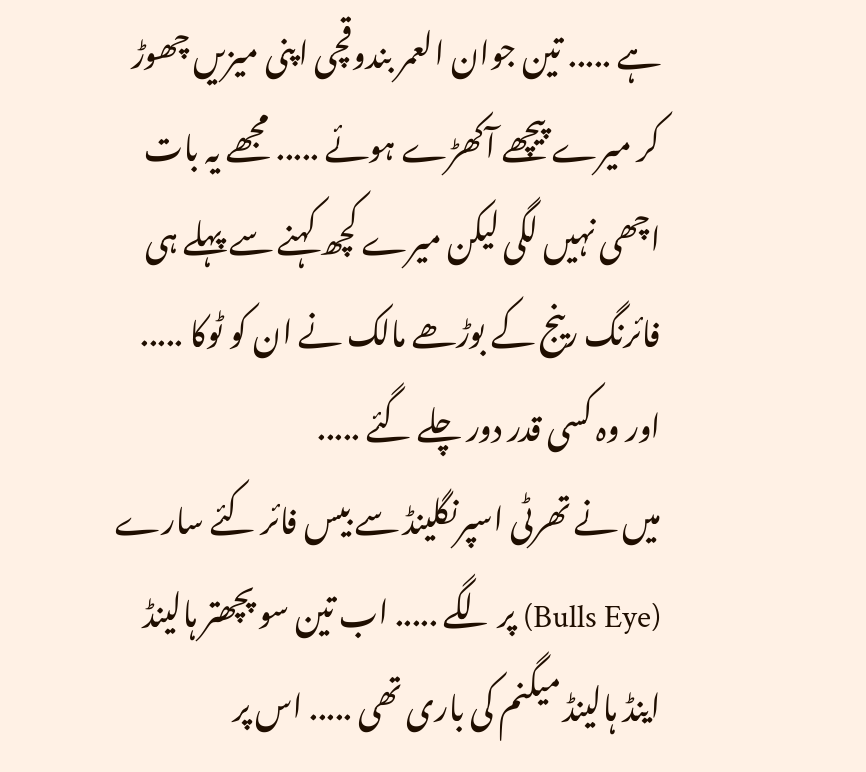ہے ..... تین جوان العمر بندوقچی اپنی میزیں چھوڑ کر میرے پیچھے آکھڑے ہوئے ..... مجھے یہ بات اچھی نہیں لگی لیکن میرے کچھ کہنے سے پہلے ہی فائرنگ رینج کے بوڑھے مالک نے ان کو ٹوکا ..... اور وہ کسی قدر دور چلے گئے .....
میں نے تھرٹی اسپرنگلینڈ سے بیس فائر کئے سارے (Bulls Eye) پر لگے ..... اب تین سو پچھتر ہالینڈ اینڈ ہالینڈ میگنم کی باری تھی ..... اس پر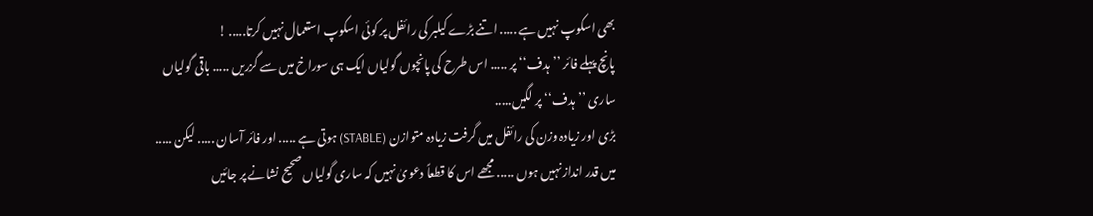بھی اسکوپ نہیں ہے ..... اتنے بڑے کیلبر کی رائفل پر کوئی اسکوپ استعمال نہیں کرتا..... !
پانچ پہلے فائر ’’ہدف‘‘ پر ..... اس طرح کی پانچوں گولیاں ایک ہی سوراخ میں سے گزریں ..... باقی گولیاں ساری ’’ہدف‘‘ پر لگیں.....
بڑی اور زیادہ وزن کی رائفل میں گرفت زیادہ متوازن (STABLE) ہوتی ہے ..... اور فائر آسان ..... لیکن ..... میں قدر انداز نہیں ہوں ..... مجھے اس کا قطعاً دعویٰ نہیں کہ ساری گولیاں صحیح نشانے پر جائیں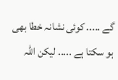گے ..... کوئی نشانہ خطا بھی ہو سکتا ہے ..... لیکن اللہ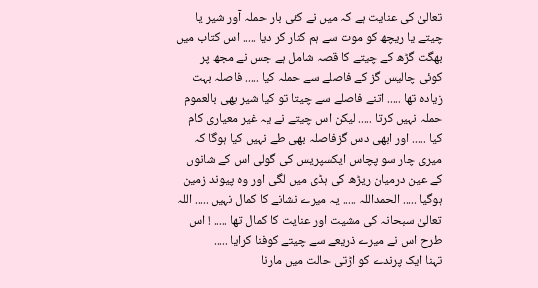تعالیٰ کی عنایت ہے کہ میں نے کئی بار حملہ آور شیر یا چیتے یا ریچھ کو موت سے ہم کنار کر دیا ..... اس کتاب میں بھگت گڑھ کے چیتے کا قصہ شامل ہے جس نے مجھ پر کوئی چالیس گز کے فاصلے سے حملہ کیا ..... فاصلہ بہت زیادہ تھا ..... اتنے فاصلے سے چیتا تو کیا شیر بھی بالعموم حملہ نہیں کرتا ..... لیکن اس چیتے نے یہ غیر معیاری کام کیا ..... اور ابھی دس گزفاصلہ بھی طے نہیں کیا ہوگا کہ میری چار سو پچاس ایکسپریس کی گولی اس کے شانوں کے عین درمیان ریڑھ کی ہڈی میں لگی اور وہ پیوند زمین ہوگیا ..... الحمداللہ ..... یہ میرے نشانے کا کمال نہیں ..... اللہ تعالیٰ سبحانہ کی مشیت اور عنایت کا کمال تھا ..... ! اس طرح اس نے میرے ذریعے سے چیتے کوفنا کرایا .....
تہنا ایک پرندے کو اڑتی حالت میں مارنا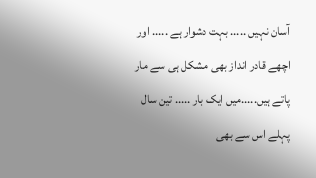آسان نہیں ..... بہت دشوار ہے ..... اور اچھے قادر انداز بھی مشکل ہی سے مار پاتے ہیں.....میں ایک بار ..... تین سال پہلے اس سے بھی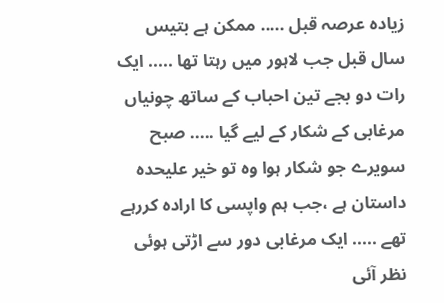زیادہ عرصہ قبل ..... ممکن ہے بتیس سال قبل جب لاہور میں رہتا تھا ..... ایک رات دو بجے تین احباب کے ساتھ چونیاں مرغابی کے شکار کے لیے گیا ..... صبح سویرے جو شکار ہوا وہ تو خیر علیحدہ داستان ہے ،جب ہم واپسی کا ارادہ کررہے تھے ..... ایک مرغابی دور سے اڑتی ہوئی نظر آئی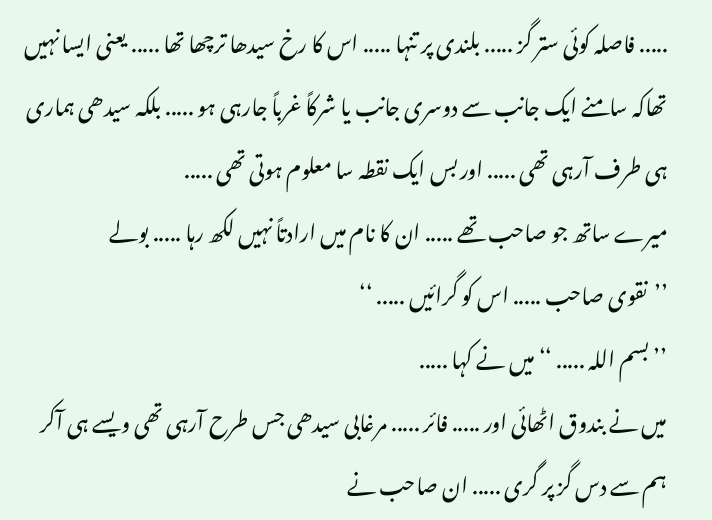..... فاصلہ کوئی ستر گز ..... بلندی پر تنہا ..... اس کا رخ سیدھا ترچھا تھا ..... یعنی ایسا نہیں تھاکہ سامنے ایک جانب سے دوسری جانب یا شرکاً غرباً جارہی ہو ..... بلکہ سیدھی ہماری ہی طرف آرہی تھی ..... اور بس ایک نقطہ سا معلوم ہوتی تھی .....
میرے ساتھ جو صاحب تھے ..... ان کا نام میں ارادتاً نہیں لکھ رہا ..... بولے
’’نقوی صاحب ..... اس کو گرائیں ..... ‘‘
’’بسم اللہ ..... ‘‘ میں نے کہا .....
میں نے بندوق اٹھائی اور ..... فائر ..... مرغابی سیدھی جس طرح آرہی تھی ویسے ہی آکر ہم سے دس گز پر گری ..... ان صاحب نے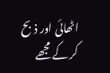اٹھائی اور ذبح کر کے مجھے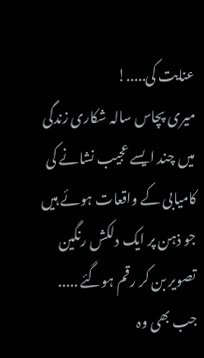عنایت کی.....!
میری پچاس سالہ شکاری زندگی میں چند ایسے عجیب نشانے کی کامیابی کے واقعات ہوئے ہیں جو ذہن پر ایک دلکش رنگین تصویر بن کر رقم ہوگئے ..... جب بھی وہ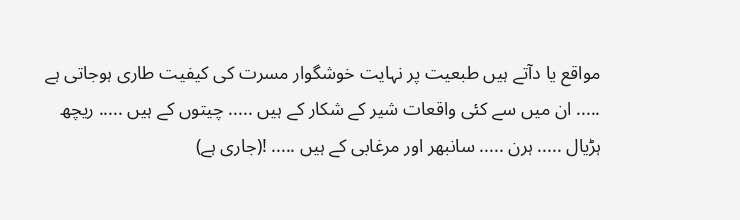مواقع یا دآتے ہیں طبعیت پر نہایت خوشگوار مسرت کی کیفیت طاری ہوجاتی ہے ..... ان میں سے کئی واقعات شیر کے شکار کے ہیں ..... چیتوں کے ہیں ..... ریچھ ہڑیال ..... ہرن ..... سانبھر اور مرغابی کے ہیں ..... !(جاری ہے)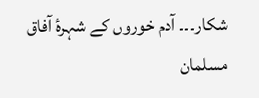شکار۔۔۔ آدم خوروں کے شہرۂ آفاق مسلمان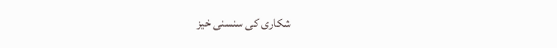شکاری کی سنسنی خیز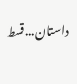داستان...قسط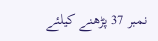نمبر 37 پڑھنے کیلئے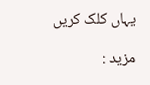یہاں کلک کریں

مزید :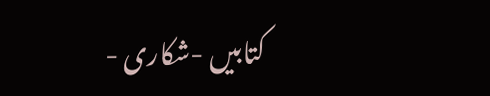کتابیں -شکاری -